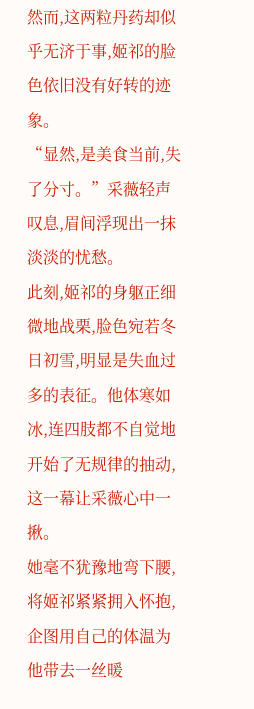然而,这两粒丹药却似乎无济于事,姬祁的脸色依旧没有好转的迹象。
“显然,是美食当前,失了分寸。”采薇轻声叹息,眉间浮现出一抹淡淡的忧愁。
此刻,姬祁的身躯正细微地战栗,脸色宛若冬日初雪,明显是失血过多的表征。他体寒如冰,连四肢都不自觉地开始了无规律的抽动,这一幕让采薇心中一揪。
她毫不犹豫地弯下腰,将姬祁紧紧拥入怀抱,企图用自己的体温为他带去一丝暖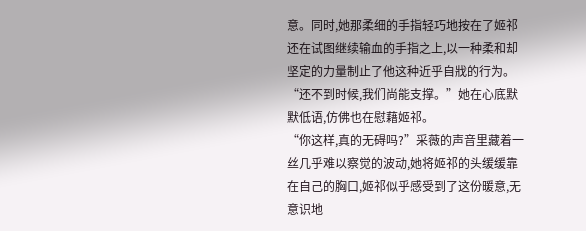意。同时,她那柔细的手指轻巧地按在了姬祁还在试图继续输血的手指之上,以一种柔和却坚定的力量制止了他这种近乎自戕的行为。
“还不到时候,我们尚能支撑。”她在心底默默低语,仿佛也在慰藉姬祁。
“你这样,真的无碍吗?”采薇的声音里藏着一丝几乎难以察觉的波动,她将姬祁的头缓缓靠在自己的胸口,姬祁似乎感受到了这份暖意,无意识地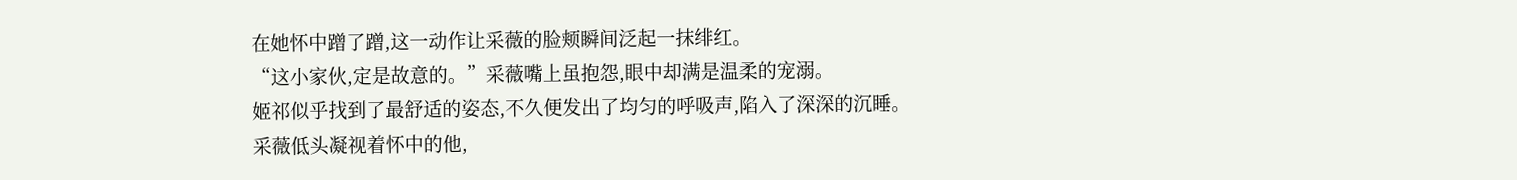在她怀中蹭了蹭,这一动作让采薇的脸颊瞬间泛起一抹绯红。
“这小家伙,定是故意的。”采薇嘴上虽抱怨,眼中却满是温柔的宠溺。
姬祁似乎找到了最舒适的姿态,不久便发出了均匀的呼吸声,陷入了深深的沉睡。
采薇低头凝视着怀中的他,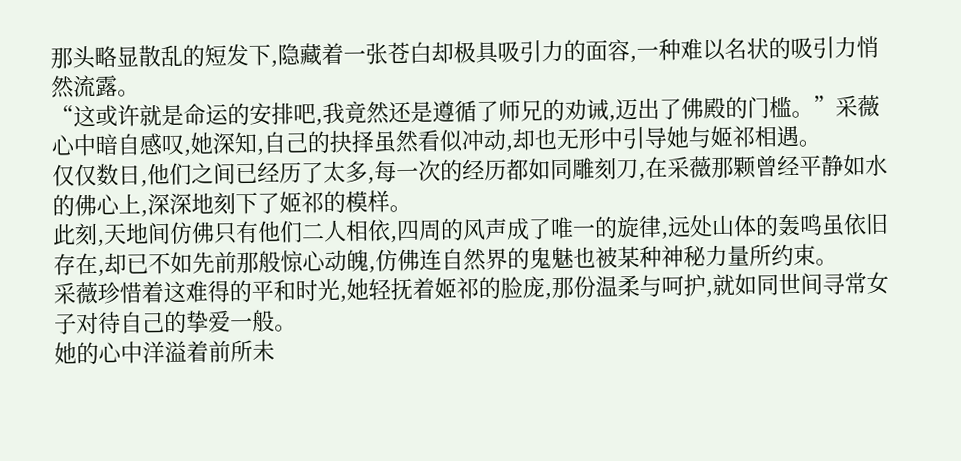那头略显散乱的短发下,隐藏着一张苍白却极具吸引力的面容,一种难以名状的吸引力悄然流露。
“这或许就是命运的安排吧,我竟然还是遵循了师兄的劝诫,迈出了佛殿的门槛。”采薇心中暗自感叹,她深知,自己的抉择虽然看似冲动,却也无形中引导她与姬祁相遇。
仅仅数日,他们之间已经历了太多,每一次的经历都如同雕刻刀,在采薇那颗曾经平静如水的佛心上,深深地刻下了姬祁的模样。
此刻,天地间仿佛只有他们二人相依,四周的风声成了唯一的旋律,远处山体的轰鸣虽依旧存在,却已不如先前那般惊心动魄,仿佛连自然界的鬼魅也被某种神秘力量所约束。
采薇珍惜着这难得的平和时光,她轻抚着姬祁的脸庞,那份温柔与呵护,就如同世间寻常女子对待自己的挚爱一般。
她的心中洋溢着前所未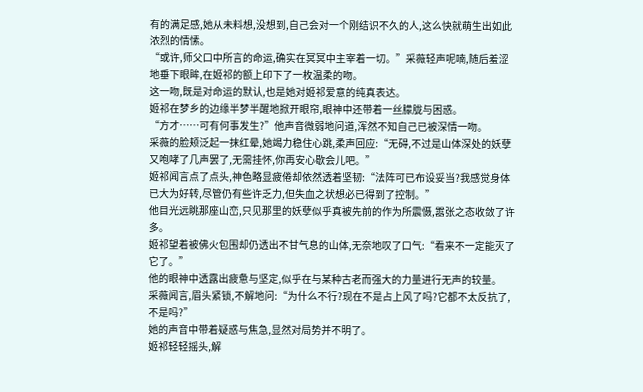有的满足感,她从未料想,没想到,自己会对一个刚结识不久的人,这么快就萌生出如此浓烈的情愫。
“或许,师父口中所言的命运,确实在冥冥中主宰着一切。”采薇轻声呢喃,随后羞涩地垂下眼眸,在姬祁的额上印下了一枚温柔的吻。
这一吻,既是对命运的默认,也是她对姬祁爱意的纯真表达。
姬祁在梦乡的边缘半梦半醒地掀开眼帘,眼神中还带着一丝朦胧与困惑。
“方才……可有何事发生?”他声音微弱地问道,浑然不知自己已被深情一吻。
采薇的脸颊泛起一抹红晕,她竭力稳住心跳,柔声回应:“无碍,不过是山体深处的妖孽又咆哮了几声罢了,无需挂怀,你再安心歇会儿吧。”
姬祁闻言点了点头,神色略显疲倦却依然透着坚韧:“法阵可已布设妥当?我感觉身体已大为好转,尽管仍有些许乏力,但失血之状想必已得到了控制。”
他目光远眺那座山峦,只见那里的妖孽似乎真被先前的作为所震慑,嚣张之态收敛了许多。
姬祁望着被佛火包围却仍透出不甘气息的山体,无奈地叹了口气:“看来不一定能灭了它了。”
他的眼神中透露出疲惫与坚定,似乎在与某种古老而强大的力量进行无声的较量。
采薇闻言,眉头紧锁,不解地问:“为什么不行?现在不是占上风了吗?它都不太反抗了,不是吗?”
她的声音中带着疑惑与焦急,显然对局势并不明了。
姬祁轻轻摇头,解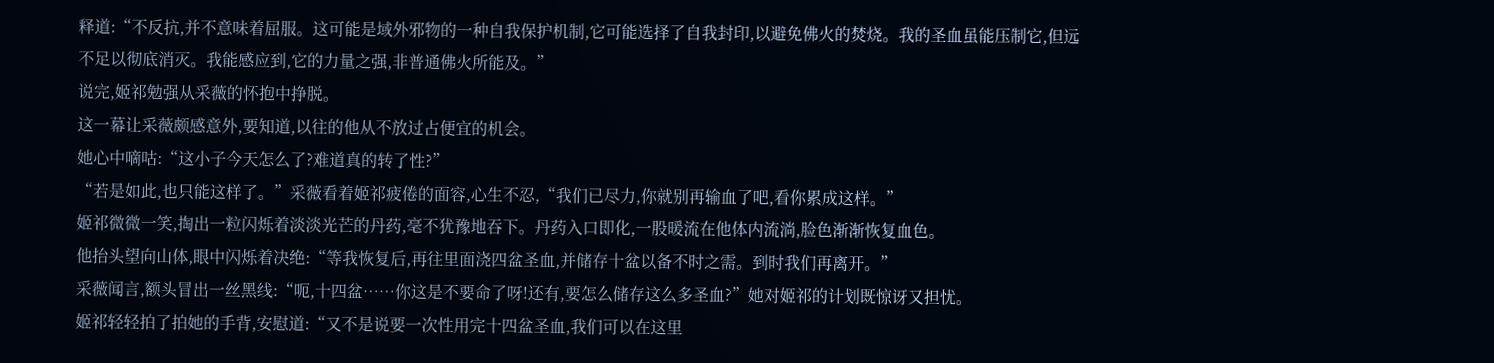释道:“不反抗,并不意味着屈服。这可能是域外邪物的一种自我保护机制,它可能选择了自我封印,以避免佛火的焚烧。我的圣血虽能压制它,但远不足以彻底消灭。我能感应到,它的力量之强,非普通佛火所能及。”
说完,姬祁勉强从采薇的怀抱中挣脱。
这一幕让采薇颇感意外,要知道,以往的他从不放过占便宜的机会。
她心中嘀咕:“这小子今天怎么了?难道真的转了性?”
“若是如此,也只能这样了。”采薇看着姬祁疲倦的面容,心生不忍,“我们已尽力,你就别再输血了吧,看你累成这样。”
姬祁微微一笑,掏出一粒闪烁着淡淡光芒的丹药,毫不犹豫地吞下。丹药入口即化,一股暖流在他体内流淌,脸色渐渐恢复血色。
他抬头望向山体,眼中闪烁着决绝:“等我恢复后,再往里面浇四盆圣血,并储存十盆以备不时之需。到时我们再离开。”
采薇闻言,额头冒出一丝黑线:“呃,十四盆……你这是不要命了呀!还有,要怎么储存这么多圣血?”她对姬祁的计划既惊讶又担忧。
姬祁轻轻拍了拍她的手背,安慰道:“又不是说要一次性用完十四盆圣血,我们可以在这里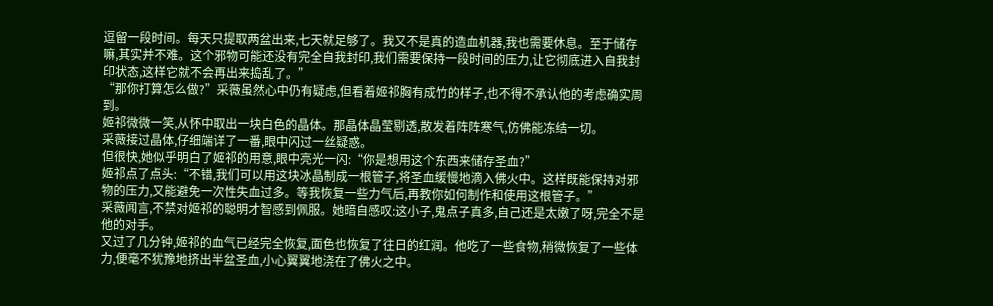逗留一段时间。每天只提取两盆出来,七天就足够了。我又不是真的造血机器,我也需要休息。至于储存嘛,其实并不难。这个邪物可能还没有完全自我封印,我们需要保持一段时间的压力,让它彻底进入自我封印状态,这样它就不会再出来捣乱了。”
“那你打算怎么做?”采薇虽然心中仍有疑虑,但看着姬祁胸有成竹的样子,也不得不承认他的考虑确实周到。
姬祁微微一笑,从怀中取出一块白色的晶体。那晶体晶莹剔透,散发着阵阵寒气,仿佛能冻结一切。
采薇接过晶体,仔细端详了一番,眼中闪过一丝疑惑。
但很快,她似乎明白了姬祁的用意,眼中亮光一闪:“你是想用这个东西来储存圣血?”
姬祁点了点头:“不错,我们可以用这块冰晶制成一根管子,将圣血缓慢地滴入佛火中。这样既能保持对邪物的压力,又能避免一次性失血过多。等我恢复一些力气后,再教你如何制作和使用这根管子。”
采薇闻言,不禁对姬祁的聪明才智感到佩服。她暗自感叹:这小子,鬼点子真多,自己还是太嫩了呀,完全不是他的对手。
又过了几分钟,姬祁的血气已经完全恢复,面色也恢复了往日的红润。他吃了一些食物,稍微恢复了一些体力,便毫不犹豫地挤出半盆圣血,小心翼翼地浇在了佛火之中。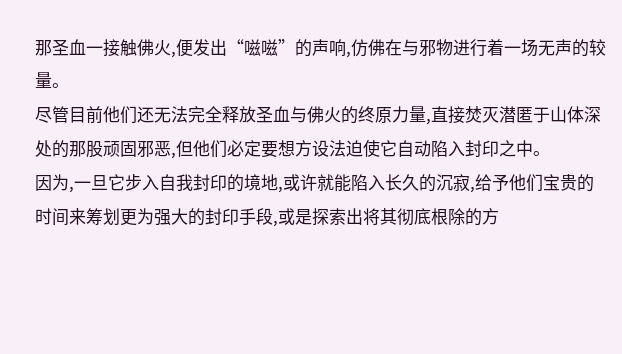那圣血一接触佛火,便发出“嗞嗞”的声响,仿佛在与邪物进行着一场无声的较量。
尽管目前他们还无法完全释放圣血与佛火的终原力量,直接焚灭潜匿于山体深处的那股顽固邪恶,但他们必定要想方设法迫使它自动陷入封印之中。
因为,一旦它步入自我封印的境地,或许就能陷入长久的沉寂,给予他们宝贵的时间来筹划更为强大的封印手段,或是探索出将其彻底根除的方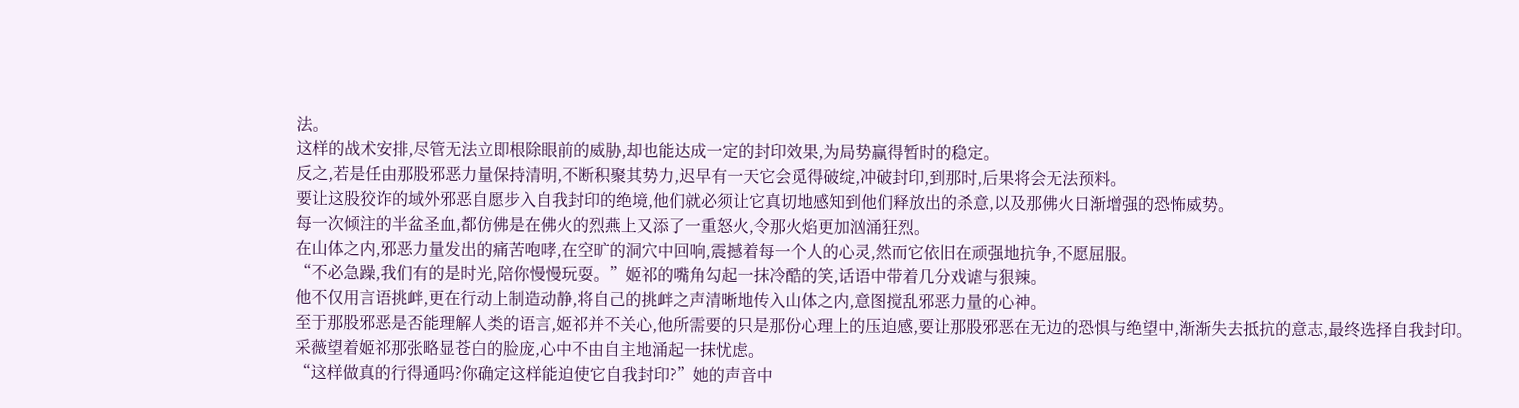法。
这样的战术安排,尽管无法立即根除眼前的威胁,却也能达成一定的封印效果,为局势赢得暂时的稳定。
反之,若是任由那股邪恶力量保持清明,不断积聚其势力,迟早有一天它会觅得破绽,冲破封印,到那时,后果将会无法预料。
要让这股狡诈的域外邪恶自愿步入自我封印的绝境,他们就必须让它真切地感知到他们释放出的杀意,以及那佛火日渐增强的恐怖威势。
每一次倾注的半盆圣血,都仿佛是在佛火的烈燕上又添了一重怒火,令那火焰更加汹涌狂烈。
在山体之内,邪恶力量发出的痛苦咆哮,在空旷的洞穴中回响,震撼着每一个人的心灵,然而它依旧在顽强地抗争,不愿屈服。
“不必急躁,我们有的是时光,陪你慢慢玩耍。”姬祁的嘴角勾起一抹冷酷的笑,话语中带着几分戏谑与狠辣。
他不仅用言语挑衅,更在行动上制造动静,将自己的挑衅之声清晰地传入山体之内,意图搅乱邪恶力量的心神。
至于那股邪恶是否能理解人类的语言,姬祁并不关心,他所需要的只是那份心理上的压迫感,要让那股邪恶在无边的恐惧与绝望中,渐渐失去抵抗的意志,最终选择自我封印。
采薇望着姬祁那张略显苍白的脸庞,心中不由自主地涌起一抹忧虑。
“这样做真的行得通吗?你确定这样能迫使它自我封印?”她的声音中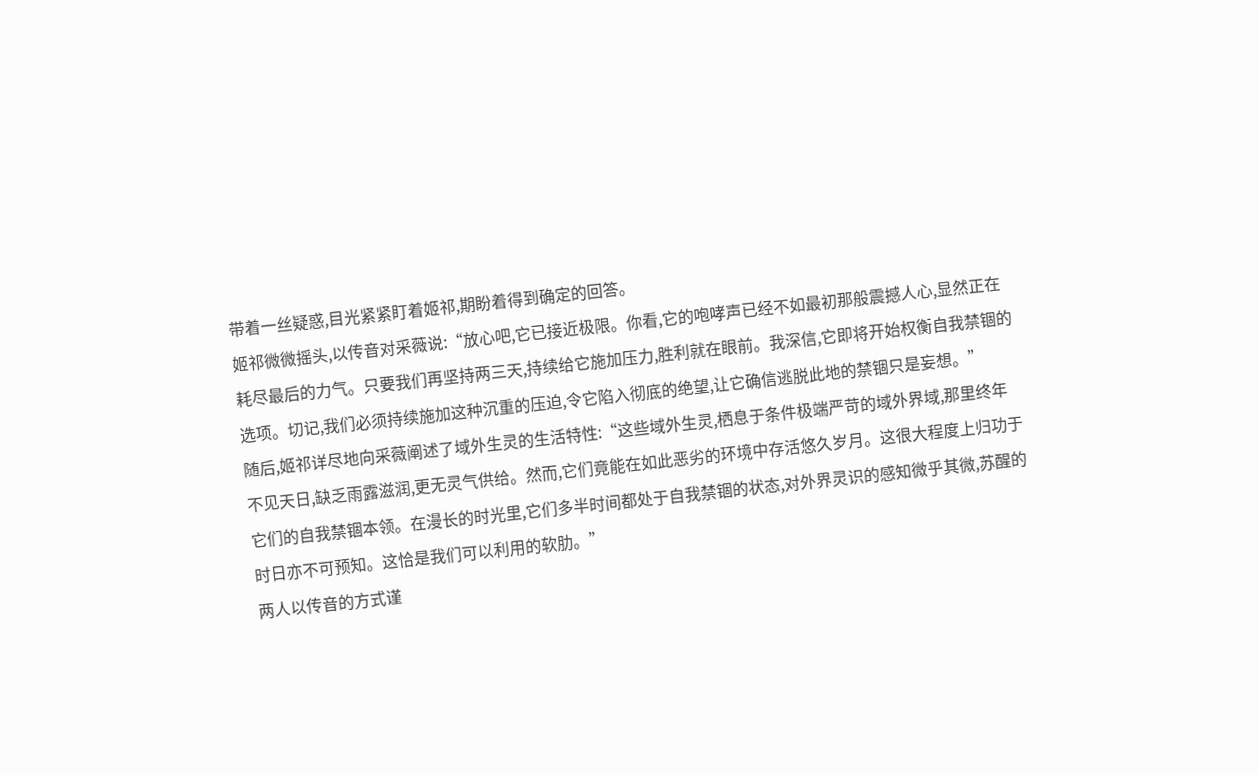带着一丝疑惑,目光紧紧盯着姬祁,期盼着得到确定的回答。
姬祁微微摇头,以传音对采薇说:“放心吧,它已接近极限。你看,它的咆哮声已经不如最初那般震撼人心,显然正在耗尽最后的力气。只要我们再坚持两三天,持续给它施加压力,胜利就在眼前。我深信,它即将开始权衡自我禁锢的选项。切记,我们必须持续施加这种沉重的压迫,令它陷入彻底的绝望,让它确信逃脱此地的禁锢只是妄想。”
随后,姬祁详尽地向采薇阐述了域外生灵的生活特性:“这些域外生灵,栖息于条件极端严苛的域外界域,那里终年不见天日,缺乏雨露滋润,更无灵气供给。然而,它们竟能在如此恶劣的环境中存活悠久岁月。这很大程度上归功于它们的自我禁锢本领。在漫长的时光里,它们多半时间都处于自我禁锢的状态,对外界灵识的感知微乎其微,苏醒的时日亦不可预知。这恰是我们可以利用的软肋。”
两人以传音的方式谨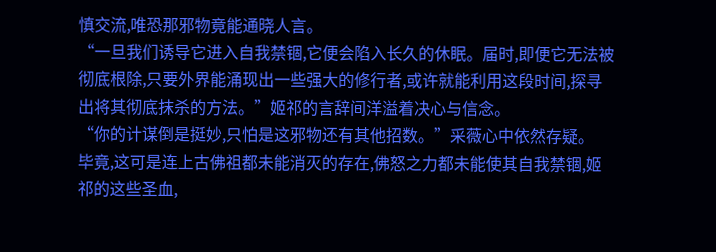慎交流,唯恐那邪物竟能通晓人言。
“一旦我们诱导它进入自我禁锢,它便会陷入长久的休眠。届时,即便它无法被彻底根除,只要外界能涌现出一些强大的修行者,或许就能利用这段时间,探寻出将其彻底抹杀的方法。”姬祁的言辞间洋溢着决心与信念。
“你的计谋倒是挺妙,只怕是这邪物还有其他招数。”采薇心中依然存疑。
毕竟,这可是连上古佛祖都未能消灭的存在,佛怒之力都未能使其自我禁锢,姬祁的这些圣血,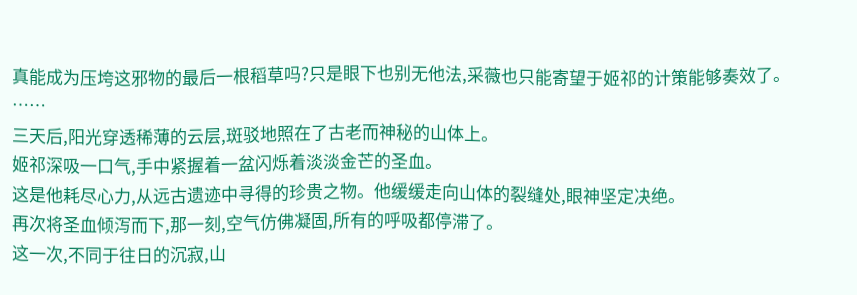真能成为压垮这邪物的最后一根稻草吗?只是眼下也别无他法,采薇也只能寄望于姬祁的计策能够奏效了。
……
三天后,阳光穿透稀薄的云层,斑驳地照在了古老而神秘的山体上。
姬祁深吸一口气,手中紧握着一盆闪烁着淡淡金芒的圣血。
这是他耗尽心力,从远古遗迹中寻得的珍贵之物。他缓缓走向山体的裂缝处,眼神坚定决绝。
再次将圣血倾泻而下,那一刻,空气仿佛凝固,所有的呼吸都停滞了。
这一次,不同于往日的沉寂,山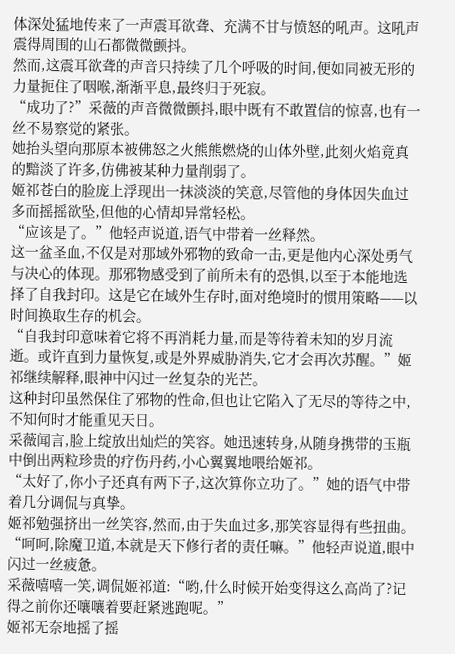体深处猛地传来了一声震耳欲聋、充满不甘与愤怒的吼声。这吼声震得周围的山石都微微颤抖。
然而,这震耳欲聋的声音只持续了几个呼吸的时间,便如同被无形的力量扼住了咽喉,渐渐平息,最终归于死寂。
“成功了?”采薇的声音微微颤抖,眼中既有不敢置信的惊喜,也有一丝不易察觉的紧张。
她抬头望向那原本被佛怒之火熊熊燃烧的山体外壁,此刻火焰竟真的黯淡了许多,仿佛被某种力量削弱了。
姬祁苍白的脸庞上浮现出一抹淡淡的笑意,尽管他的身体因失血过多而摇摇欲坠,但他的心情却异常轻松。
“应该是了。”他轻声说道,语气中带着一丝释然。
这一盆圣血,不仅是对那域外邪物的致命一击,更是他内心深处勇气与决心的体现。那邪物感受到了前所未有的恐惧,以至于本能地选择了自我封印。这是它在域外生存时,面对绝境时的惯用策略——以时间换取生存的机会。
“自我封印意味着它将不再消耗力量,而是等待着未知的岁月流逝。或许直到力量恢复,或是外界威胁消失,它才会再次苏醒。”姬祁继续解释,眼神中闪过一丝复杂的光芒。
这种封印虽然保住了邪物的性命,但也让它陷入了无尽的等待之中,不知何时才能重见天日。
采薇闻言,脸上绽放出灿烂的笑容。她迅速转身,从随身携带的玉瓶中倒出两粒珍贵的疗伤丹药,小心翼翼地喂给姬祁。
“太好了,你小子还真有两下子,这次算你立功了。”她的语气中带着几分调侃与真挚。
姬祁勉强挤出一丝笑容,然而,由于失血过多,那笑容显得有些扭曲。
“呵呵,除魔卫道,本就是天下修行者的责任嘛。”他轻声说道,眼中闪过一丝疲惫。
采薇嘻嘻一笑,调侃姬祁道:“哟,什么时候开始变得这么高尚了?记得之前你还嚷嚷着要赶紧逃跑呢。”
姬祁无奈地摇了摇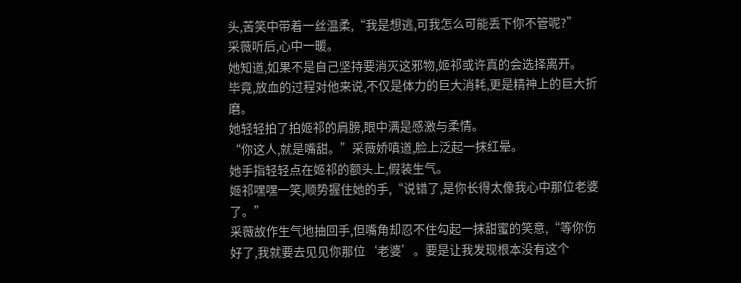头,苦笑中带着一丝温柔,“我是想逃,可我怎么可能丢下你不管呢?”
采薇听后,心中一暖。
她知道,如果不是自己坚持要消灭这邪物,姬祁或许真的会选择离开。
毕竟,放血的过程对他来说,不仅是体力的巨大消耗,更是精神上的巨大折磨。
她轻轻拍了拍姬祁的肩膀,眼中满是感激与柔情。
“你这人,就是嘴甜。”采薇娇嗔道,脸上泛起一抹红晕。
她手指轻轻点在姬祁的额头上,假装生气。
姬祁嘿嘿一笑,顺势握住她的手,“说错了,是你长得太像我心中那位老婆了。”
采薇故作生气地抽回手,但嘴角却忍不住勾起一抹甜蜜的笑意,“等你伤好了,我就要去见见你那位‘老婆’。要是让我发现根本没有这个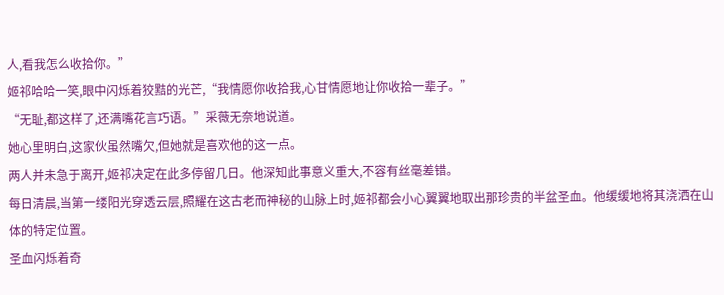人,看我怎么收拾你。”
姬祁哈哈一笑,眼中闪烁着狡黠的光芒,“我情愿你收拾我,心甘情愿地让你收拾一辈子。”
“无耻,都这样了,还满嘴花言巧语。”采薇无奈地说道。
她心里明白,这家伙虽然嘴欠,但她就是喜欢他的这一点。
两人并未急于离开,姬祁决定在此多停留几日。他深知此事意义重大,不容有丝毫差错。
每日清晨,当第一缕阳光穿透云层,照耀在这古老而神秘的山脉上时,姬祁都会小心翼翼地取出那珍贵的半盆圣血。他缓缓地将其浇洒在山体的特定位置。
圣血闪烁着奇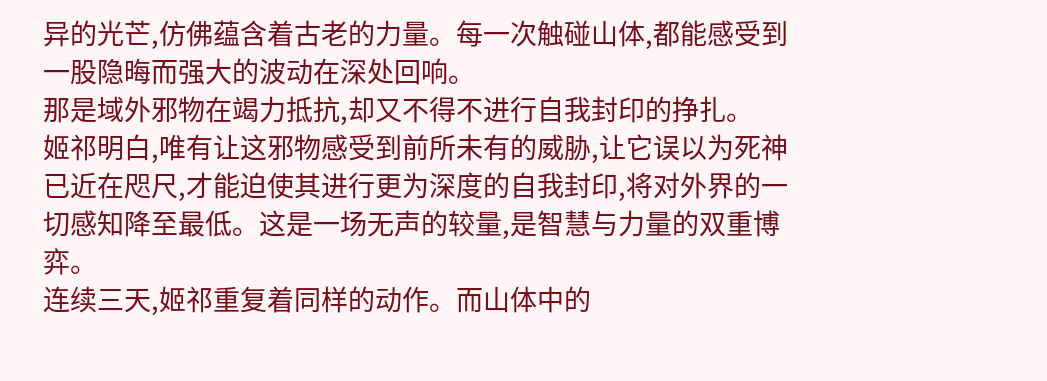异的光芒,仿佛蕴含着古老的力量。每一次触碰山体,都能感受到一股隐晦而强大的波动在深处回响。
那是域外邪物在竭力抵抗,却又不得不进行自我封印的挣扎。
姬祁明白,唯有让这邪物感受到前所未有的威胁,让它误以为死神已近在咫尺,才能迫使其进行更为深度的自我封印,将对外界的一切感知降至最低。这是一场无声的较量,是智慧与力量的双重博弈。
连续三天,姬祁重复着同样的动作。而山体中的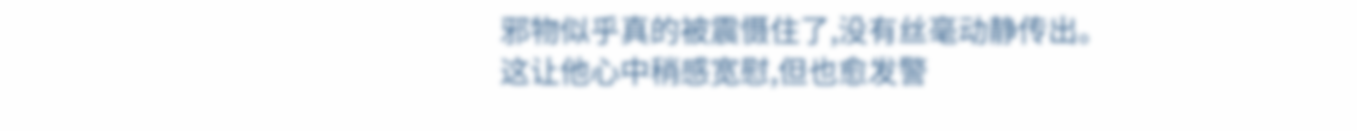邪物似乎真的被震慑住了,没有丝毫动静传出。
这让他心中稍感宽慰,但也愈发警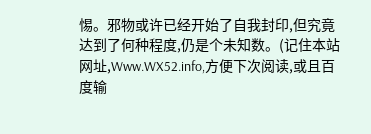惕。邪物或许已经开始了自我封印,但究竟达到了何种程度,仍是个未知数。(记住本站网址,Www.WX52.info,方便下次阅读,或且百度输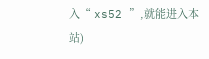入“ xs52 ”,就能进入本站)